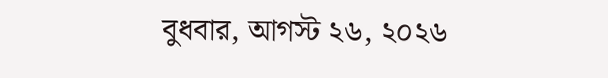বুধবার, আগস্ট ২৬, ২০২৬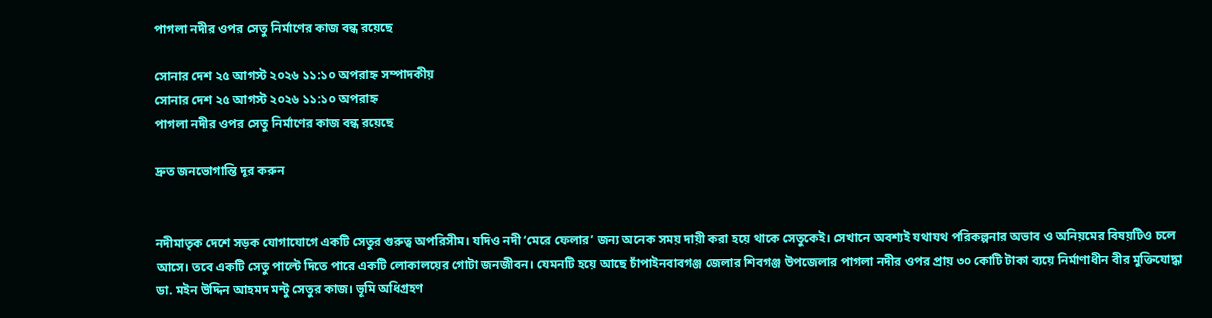পাগলা নদীর ওপর সেতু নির্মাণের কাজ বন্ধ রয়েছে

সোনার দেশ ২৫ আগস্ট ২০২৬ ১১:১০ অপরাহ্ন সম্পাদকীয়
সোনার দেশ ২৫ আগস্ট ২০২৬ ১১:১০ অপরাহ্ন
পাগলা নদীর ওপর সেতু নির্মাণের কাজ বন্ধ রয়েছে

দ্রুত জনভোগান্তি দূর করুন


নদীমাতৃক দেশে সড়ক যোগাযোগে একটি সেতুর গুরুত্ব অপরিসীম। যদিও নদী ‘মেরে ফেলার’ জন্য অনেক সময় দায়ী করা হয়ে থাকে সেতুকেই। সেখানে অবশ্যই যথাযথ পরিকল্পনার অভাব ও অনিয়মের বিষয়টিও চলে আসে। তবে একটি সেতু পাল্টে দিতে পারে একটি লোকালয়ের গোটা জনজীবন। যেমনটি হয়ে আছে চাঁপাইনবাবগঞ্জ জেলার শিবগঞ্জ উপজেলার পাগলা নদীর ওপর প্রায় ৩০ কোটি টাকা ব্যয়ে নির্মাণাধীন বীর মুক্তিযোদ্ধা ডা. মইন উদ্দিন আহমদ মন্টু সেতুর কাজ। ভূমি অধিগ্রহণ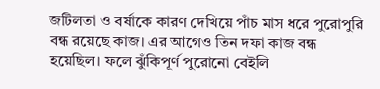জটিলতা ও বর্ষাকে কারণ দেখিয়ে পাঁচ মাস ধরে পুরোপুরি বন্ধ রয়েছে কাজ। এর আগেও তিন দফা কাজ বন্ধ হয়েছিল। ফলে ঝুঁকিপূর্ণ পুরোনো বেইলি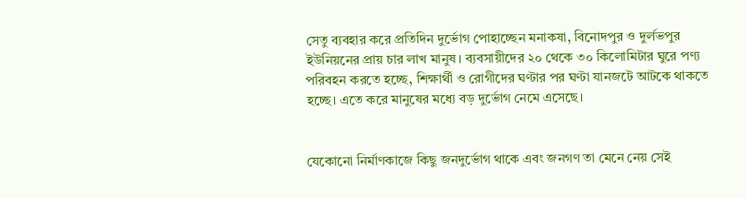সেতু ব্যবহার করে প্রতিদিন দুর্ভোগ পোহাচ্ছেন মনাকষা, বিনোদপুর ও দুর্লভপুর ইউনিয়নের প্রায় চার লাখ মানুষ। ব্যবসায়ীদের ২০ থেকে ৩০ কিলোমিটার ঘুরে পণ্য পরিবহন করতে হচ্ছে, শিক্ষার্থী ও রোগীদের ঘণ্টার পর ঘণ্টা যানজটে আটকে থাকতে হচ্ছে। এতে করে মানুষের মধ্যে বড় দুর্ভোগ নেমে এসেছে।


যেকোনো নির্মাণকাজে কিছু জনদুর্ভোগ থাকে এবং জনগণ তা মেনে নেয় সেই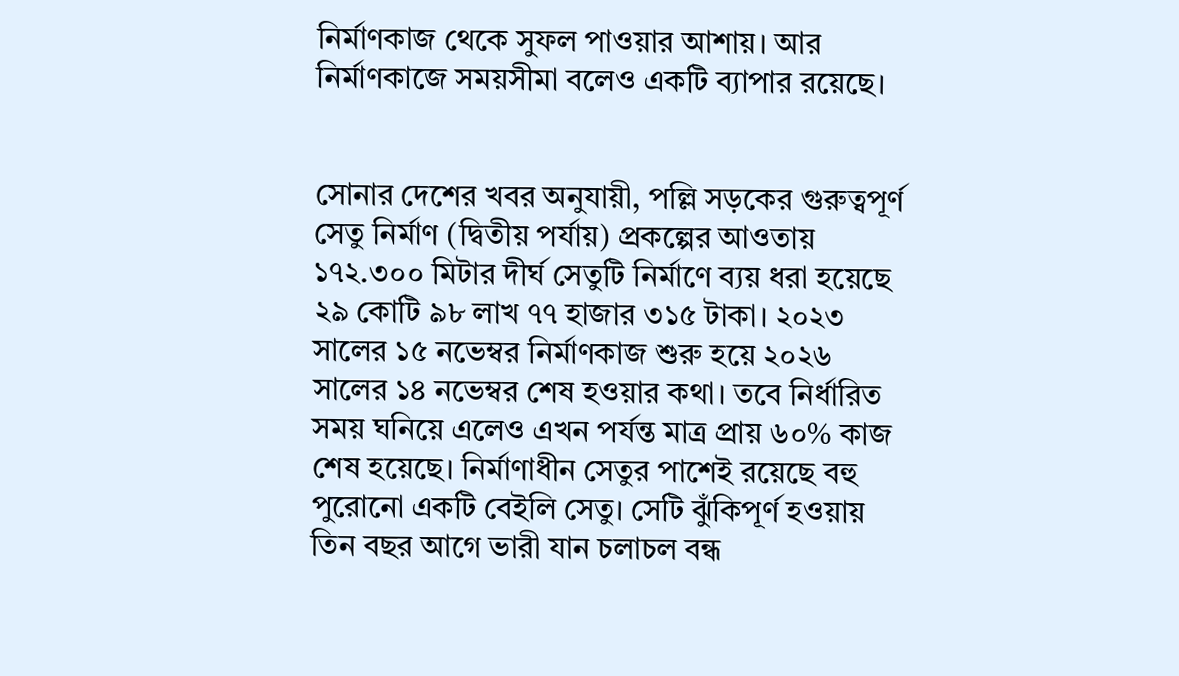নির্মাণকাজ থেকে সুফল পাওয়ার আশায়। আর নির্মাণকাজে সময়সীমা বলেও একটি ব্যাপার রয়েছে।


সোনার দেশের খবর অনুযায়ী, পল্লি সড়কের গুরুত্বপূর্ণ সেতু নির্মাণ (দ্বিতীয় পর্যায়) প্রকল্পের আওতায় ১৭২.৩০০ মিটার দীর্ঘ সেতুটি নির্মাণে ব্যয় ধরা হয়েছে ২৯ কোটি ৯৮ লাখ ৭৭ হাজার ৩১৫ টাকা। ২০২৩ সালের ১৫ নভেম্বর নির্মাণকাজ শুরু হয়ে ২০২৬ সালের ১৪ নভেম্বর শেষ হওয়ার কথা। তবে নির্ধারিত সময় ঘনিয়ে এলেও এখন পর্যন্ত মাত্র প্রায় ৬০% কাজ শেষ হয়েছে। নির্মাণাধীন সেতুর পাশেই রয়েছে বহু পুরোনো একটি বেইলি সেতু। সেটি ঝুঁকিপূর্ণ হওয়ায় তিন বছর আগে ভারী যান চলাচল বন্ধ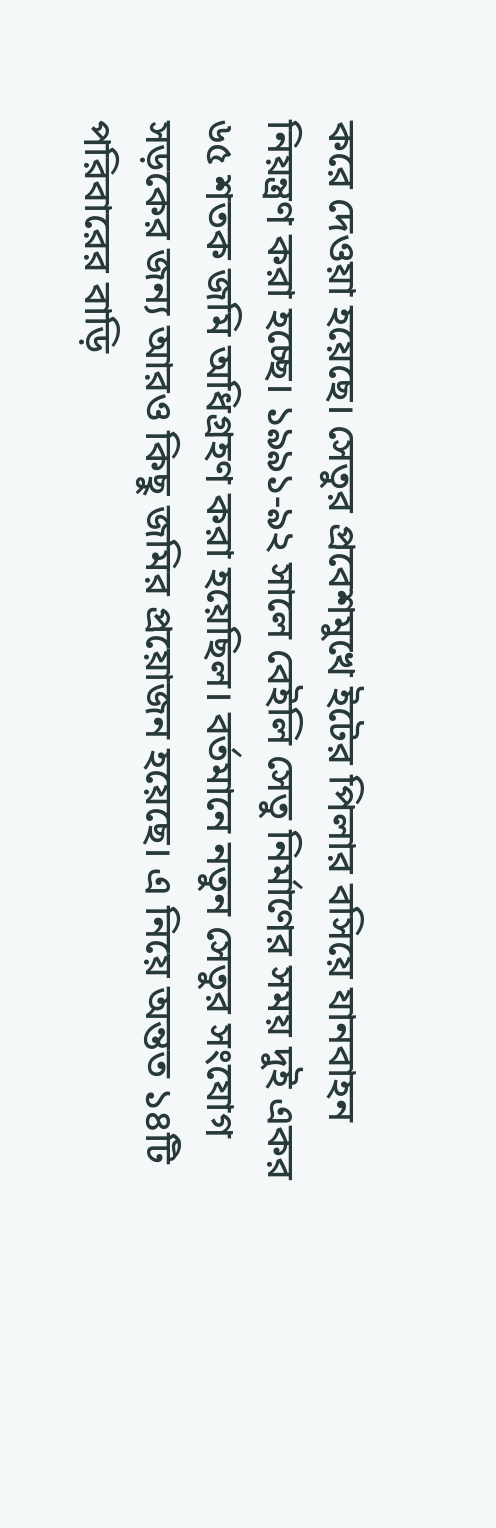করে দেওয়া হয়েছে। সেতুর প্রবেশমুখে ইটের পিলার বসিয়ে যানবাহন নিয়ন্ত্রণ করা হচ্ছে। ১৯৯১-৯২ সালে বেইলি সেতু নির্মাণের সময় দুই একর ৬৫ শতক জমি অধিগ্রহণ করা হয়েছিল। বর্তমানে নতুন সেতুর সংযোগ সড়কের জন্য আরও কিছু জমির প্রয়োজন হয়েছে। এ নিয়ে অন্তত ১৪টি পরিবারের বাড়ি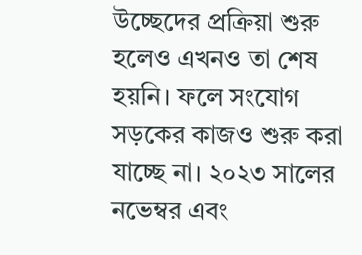উচ্ছেদের প্রক্রিয়া শুরু হলেও এখনও তা শেষ হয়নি। ফলে সংযোগ সড়কের কাজও শুরু করা যাচ্ছে না। ২০২৩ সালের নভেম্বর এবং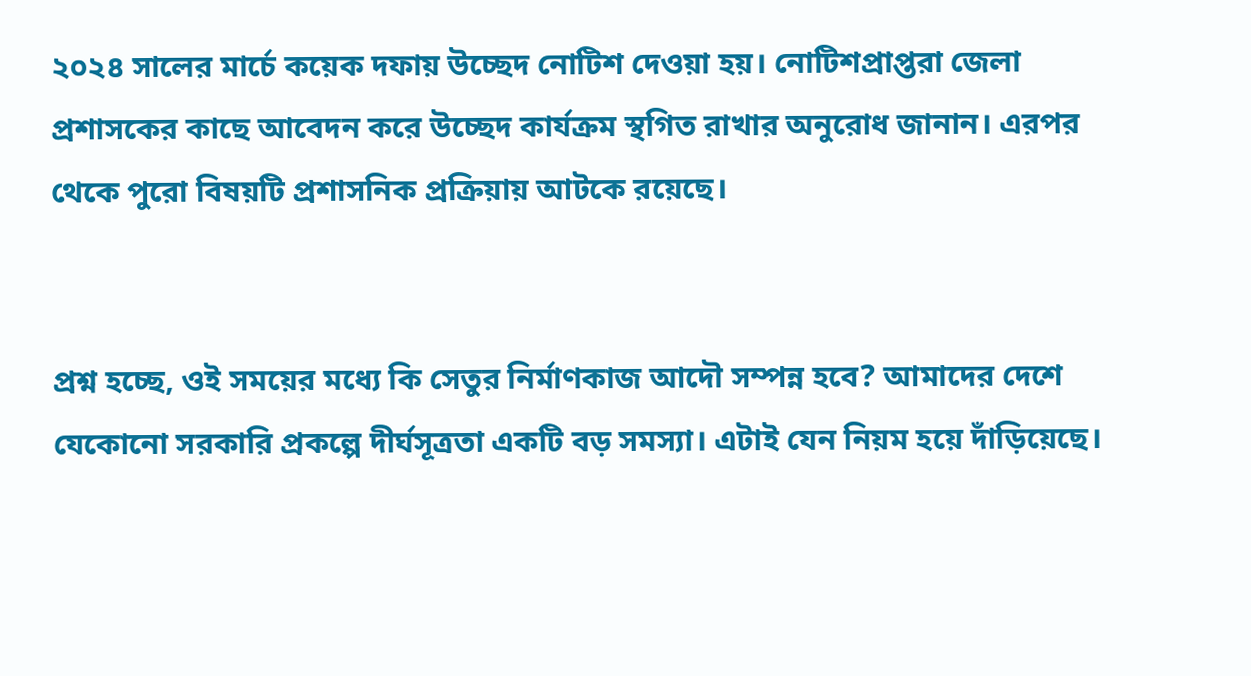২০২৪ সালের মার্চে কয়েক দফায় উচ্ছেদ নোটিশ দেওয়া হয়। নোটিশপ্রাপ্তরা জেলা প্রশাসকের কাছে আবেদন করে উচ্ছেদ কার্যক্রম স্থগিত রাখার অনুরোধ জানান। এরপর থেকে পুরো বিষয়টি প্রশাসনিক প্রক্রিয়ায় আটকে রয়েছে।


প্রশ্ন হচ্ছে, ওই সময়ের মধ্যে কি সেতুর নির্মাণকাজ আদৌ সম্পন্ন হবে? আমাদের দেশে যেকোনো সরকারি প্রকল্পে দীর্ঘসূত্রতা একটি বড় সমস্যা। এটাই যেন নিয়ম হয়ে দাঁড়িয়েছে।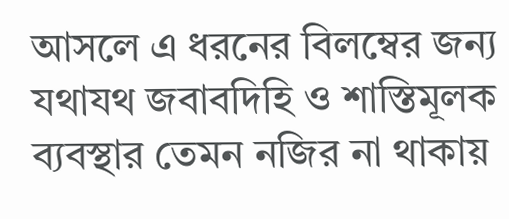আসলে এ ধরনের বিলম্বের জন্য যথাযথ জবাবদিহি ও শাস্তিমূলক ব্যবস্থার তেমন নজির না থাকায়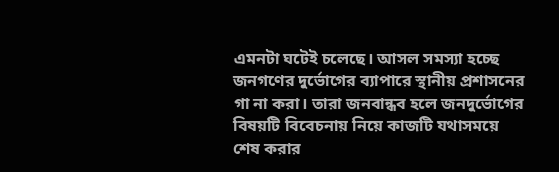এমনটা ঘটেই চলেছে। আসল সমস্যা হচ্ছে জনগণের দুর্ভোগের ব্যাপারে স্থানীয় প্রশাসনের গা না করা। তারা জনবান্ধব হলে জনদুর্ভোগের বিষয়টি বিবেচনায় নিয়ে কাজটি যথাসময়ে শেষ করার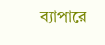ব্যাপারে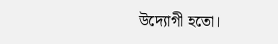উদ্যোগী হতো।